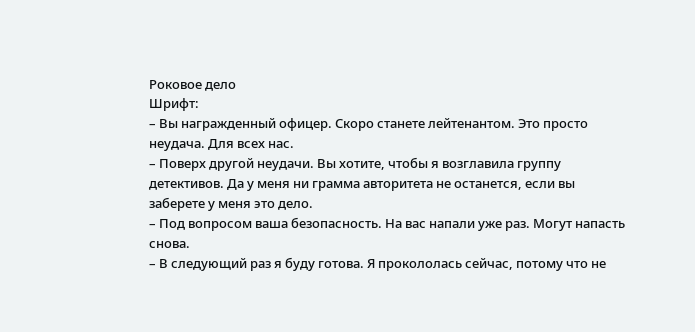Роковое дело
Шрифт:
– Вы награжденный офицер. Скоро станете лейтенантом. Это просто неудача. Для всех нас.
– Поверх другой неудачи. Вы хотите, чтобы я возглавила группу детективов. Да у меня ни грамма авторитета не останется, если вы заберете у меня это дело.
– Под вопросом ваша безопасность. На вас напали уже раз. Могут напасть снова.
– В следующий раз я буду готова. Я прокололась сейчас, потому что не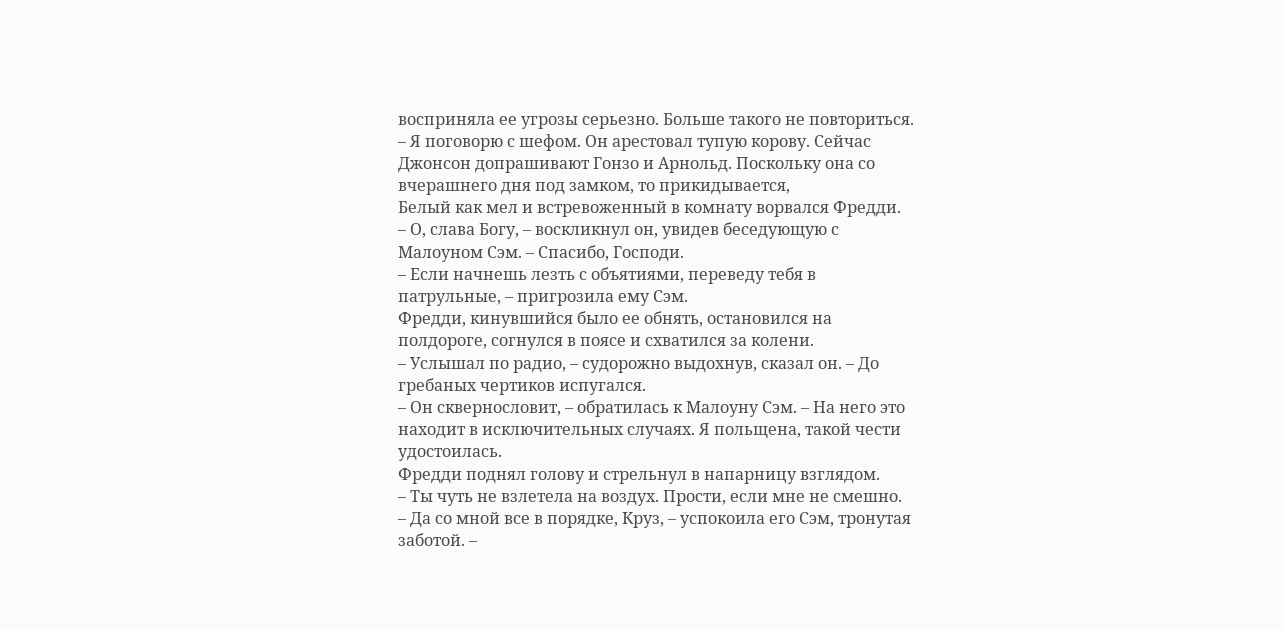восприняла ее угрозы серьезно. Больше такого не повториться.
– Я поговорю с шефом. Он арестовал тупую корову. Сейчас Джонсон допрашивают Гонзо и Арнольд. Поскольку она со вчерашнего дня под замком, то прикидывается,
Белый как мел и встревоженный в комнату ворвался Фредди.
– О, слава Богу, – воскликнул он, увидев беседующую с Малоуном Сэм. – Спасибо, Господи.
– Если начнешь лезть с объятиями, переведу тебя в патрульные, – пригрозила ему Сэм.
Фредди, кинувшийся было ее обнять, остановился на полдороге, согнулся в поясе и схватился за колени.
– Услышал по радио, – судорожно выдохнув, сказал он. – До гребаных чертиков испугался.
– Он сквернословит, – обратилась к Малоуну Сэм. – На него это находит в исключительных случаях. Я польщена, такой чести удостоилась.
Фредди поднял голову и стрельнул в напарницу взглядом.
– Ты чуть не взлетела на воздух. Прости, если мне не смешно.
– Да со мной все в порядке, Круз, – успокоила его Сэм, тронутая заботой. –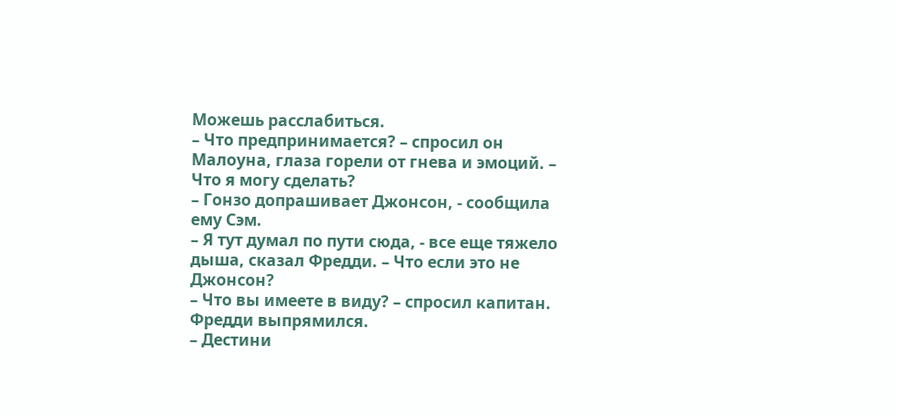Можешь расслабиться.
– Что предпринимается? – спросил он Малоуна, глаза горели от гнева и эмоций. – Что я могу сделать?
– Гонзо допрашивает Джонсон, - сообщила ему Сэм.
– Я тут думал по пути сюда, - все еще тяжело дыша, сказал Фредди. – Что если это не Джонсон?
– Что вы имеете в виду? – спросил капитан.
Фредди выпрямился.
– Дестини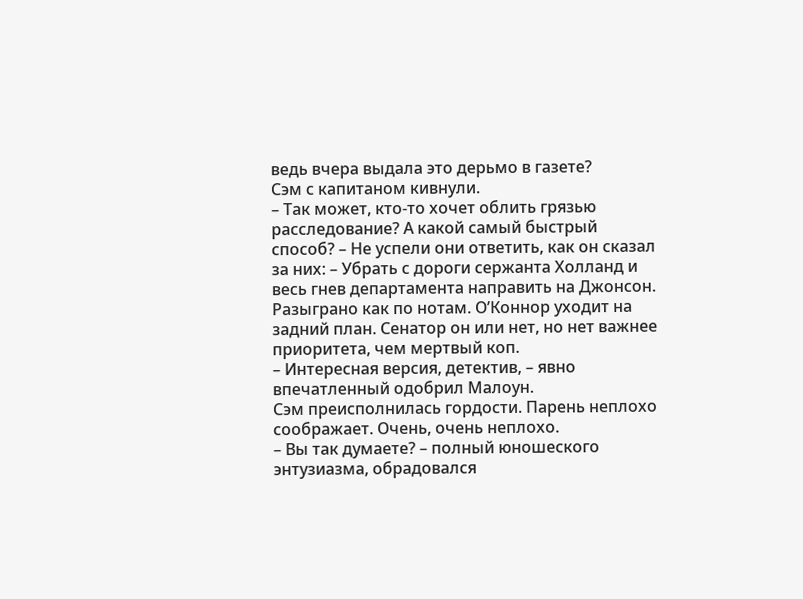ведь вчера выдала это дерьмо в газете?
Сэм с капитаном кивнули.
– Так может, кто-то хочет облить грязью расследование? А какой самый быстрый способ? – Не успели они ответить, как он сказал за них: – Убрать с дороги сержанта Холланд и весь гнев департамента направить на Джонсон. Разыграно как по нотам. О’Коннор уходит на задний план. Сенатор он или нет, но нет важнее приоритета, чем мертвый коп.
– Интересная версия, детектив, – явно впечатленный одобрил Малоун.
Сэм преисполнилась гордости. Парень неплохо соображает. Очень, очень неплохо.
– Вы так думаете? – полный юношеского энтузиазма, обрадовался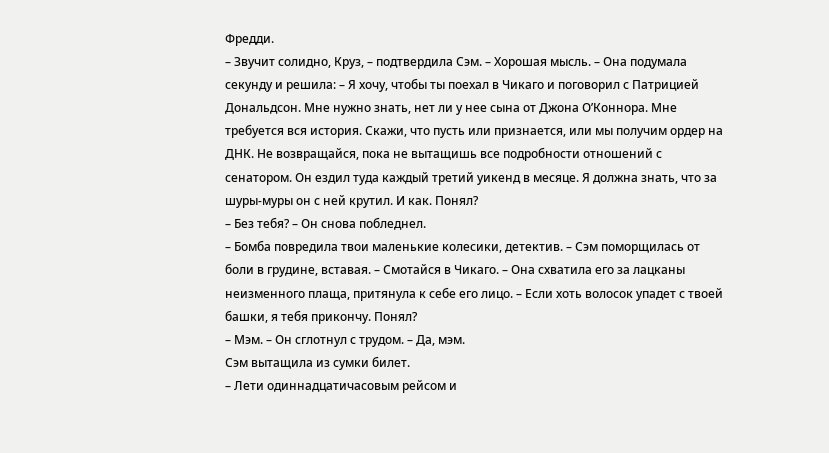Фредди.
– Звучит солидно, Круз, – подтвердила Сэм. – Хорошая мысль. – Она подумала секунду и решила: – Я хочу, чтобы ты поехал в Чикаго и поговорил с Патрицией Дональдсон. Мне нужно знать, нет ли у нее сына от Джона О’Коннора. Мне требуется вся история. Скажи, что пусть или признается, или мы получим ордер на ДНК. Не возвращайся, пока не вытащишь все подробности отношений с сенатором. Он ездил туда каждый третий уикенд в месяце. Я должна знать, что за шуры-муры он с ней крутил. И как. Понял?
– Без тебя? – Он снова побледнел.
– Бомба повредила твои маленькие колесики, детектив. – Сэм поморщилась от боли в грудине, вставая. – Смотайся в Чикаго. – Она схватила его за лацканы неизменного плаща, притянула к себе его лицо. – Если хоть волосок упадет с твоей башки, я тебя прикончу. Понял?
– Мэм. – Он сглотнул с трудом. – Да, мэм.
Сэм вытащила из сумки билет.
– Лети одиннадцатичасовым рейсом и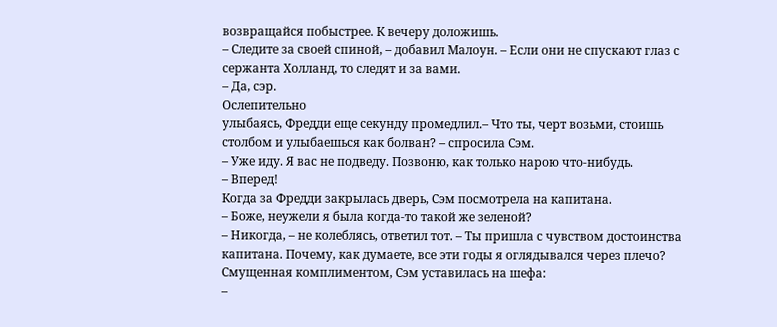возвращайся побыстрее. К вечеру доложишь.
– Следите за своей спиной, – добавил Малоун. – Если они не спускают глаз с сержанта Холланд, то следят и за вами.
– Да, сэр.
Ослепительно
улыбаясь, Фредди еще секунду промедлил.– Что ты, черт возьми, стоишь столбом и улыбаешься как болван? – спросила Сэм.
– Уже иду. Я вас не подведу. Позвоню, как только нарою что-нибудь.
– Вперед!
Когда за Фредди закрылась дверь, Сэм посмотрела на капитана.
– Боже, неужели я была когда-то такой же зеленой?
– Никогда, – не колеблясь, ответил тот. – Ты пришла с чувством достоинства капитана. Почему, как думаете, все эти годы я оглядывался через плечо?
Смущенная комплиментом, Сэм уставилась на шефа:
–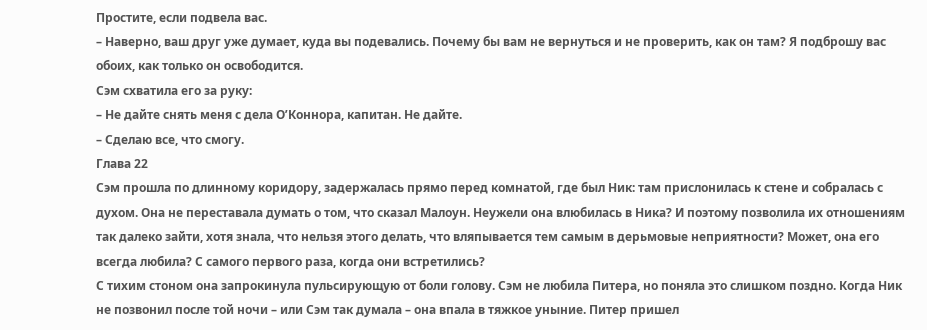Простите, если подвела вас.
– Наверно, ваш друг уже думает, куда вы подевались. Почему бы вам не вернуться и не проверить, как он там? Я подброшу вас обоих, как только он освободится.
Сэм схватила его за руку:
– Не дайте снять меня с дела О’Коннора, капитан. Не дайте.
– Сделаю все, что смогу.
Глава 22
Сэм прошла по длинному коридору, задержалась прямо перед комнатой, где был Ник: там прислонилась к стене и собралась с духом. Она не переставала думать о том, что сказал Малоун. Неужели она влюбилась в Ника? И поэтому позволила их отношениям так далеко зайти, хотя знала, что нельзя этого делать, что вляпывается тем самым в дерьмовые неприятности? Может, она его всегда любила? С самого первого раза, когда они встретились?
С тихим стоном она запрокинула пульсирующую от боли голову. Сэм не любила Питера, но поняла это слишком поздно. Когда Ник не позвонил после той ночи – или Сэм так думала – она впала в тяжкое уныние. Питер пришел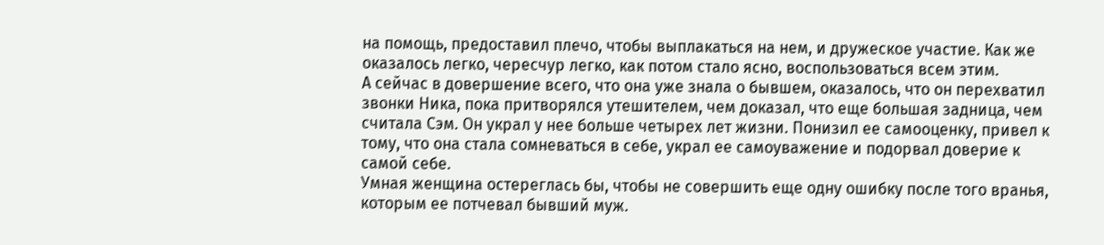на помощь, предоставил плечо, чтобы выплакаться на нем, и дружеское участие. Как же оказалось легко, чересчур легко, как потом стало ясно, воспользоваться всем этим.
А сейчас в довершение всего, что она уже знала о бывшем, оказалось, что он перехватил звонки Ника, пока притворялся утешителем, чем доказал, что еще большая задница, чем считала Сэм. Он украл у нее больше четырех лет жизни. Понизил ее самооценку, привел к тому, что она стала сомневаться в себе, украл ее самоуважение и подорвал доверие к самой себе.
Умная женщина остереглась бы, чтобы не совершить еще одну ошибку после того вранья, которым ее потчевал бывший муж.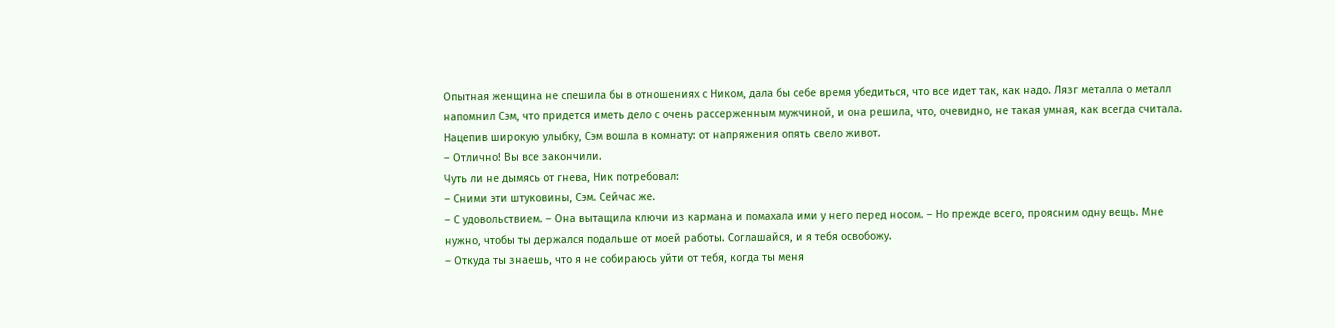Опытная женщина не спешила бы в отношениях с Ником, дала бы себе время убедиться, что все идет так, как надо. Лязг металла о металл напомнил Сэм, что придется иметь дело с очень рассерженным мужчиной, и она решила, что, очевидно, не такая умная, как всегда считала.
Нацепив широкую улыбку, Сэм вошла в комнату: от напряжения опять свело живот.
– Отлично! Вы все закончили.
Чуть ли не дымясь от гнева, Ник потребовал:
– Сними эти штуковины, Сэм. Сейчас же.
– С удовольствием. – Она вытащила ключи из кармана и помахала ими у него перед носом. – Но прежде всего, проясним одну вещь. Мне нужно, чтобы ты держался подальше от моей работы. Соглашайся, и я тебя освобожу.
– Откуда ты знаешь, что я не собираюсь уйти от тебя, когда ты меня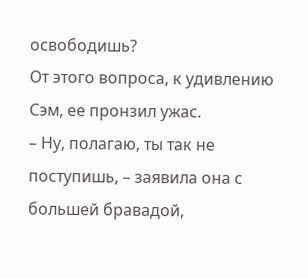освободишь?
От этого вопроса, к удивлению Сэм, ее пронзил ужас.
– Ну, полагаю, ты так не поступишь, – заявила она с большей бравадой,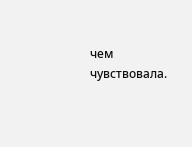чем чувствовала.